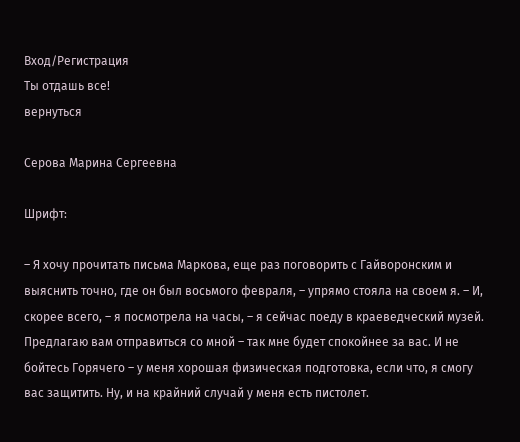Вход/Регистрация
Ты отдашь все!
вернуться

Серова Марина Сергеевна

Шрифт:

– Я хочу прочитать письма Маркова, еще раз поговорить с Гайворонским и выяснить точно, где он был восьмого февраля, – упрямо стояла на своем я. – И, скорее всего, – я посмотрела на часы, – я сейчас поеду в краеведческий музей. Предлагаю вам отправиться со мной – так мне будет спокойнее за вас. И не бойтесь Горячего – у меня хорошая физическая подготовка, если что, я смогу вас защитить. Ну, и на крайний случай у меня есть пистолет.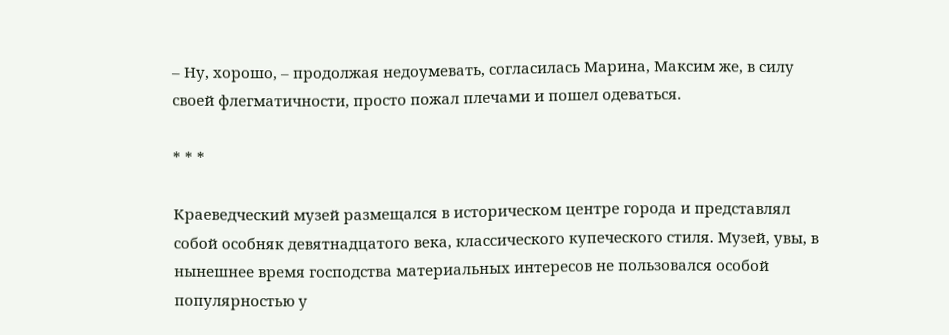– Ну, хорошо, – продолжая недоумевать, согласилась Марина, Максим же, в силу своей флегматичности, просто пожал плечами и пошел одеваться.

* * *

Краеведческий музей размещался в историческом центре города и представлял собой особняк девятнадцатого века, классического купеческого стиля. Музей, увы, в нынешнее время господства материальных интересов не пользовался особой популярностью у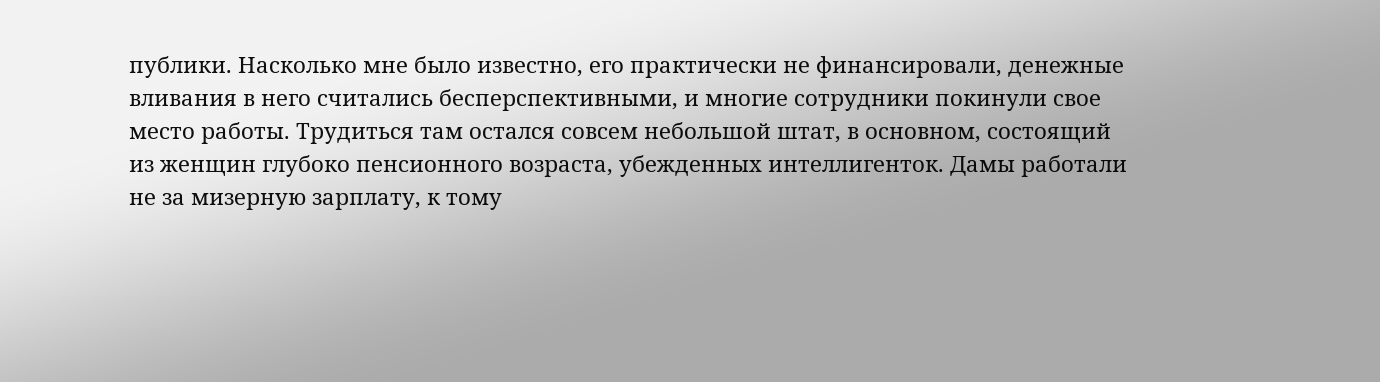публики. Насколько мне было известно, его практически не финансировали, денежные вливания в него считались бесперспективными, и многие сотрудники покинули свое место работы. Трудиться там остался совсем небольшой штат, в основном, состоящий из женщин глубоко пенсионного возраста, убежденных интеллигенток. Дамы работали не за мизерную зарплату, к тому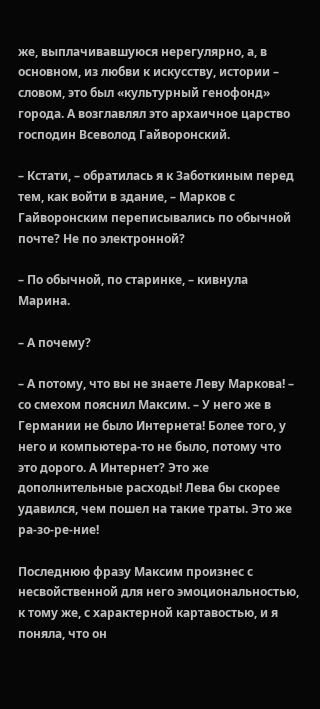же, выплачивавшуюся нерегулярно, а, в основном, из любви к искусству, истории – словом, это был «культурный генофонд» города. А возглавлял это архаичное царство господин Всеволод Гайворонский.

– Кстати, – обратилась я к Заботкиным перед тем, как войти в здание, – Марков с Гайворонским переписывались по обычной почте? Не по электронной?

– По обычной, по старинке, – кивнула Марина.

– А почему?

– А потому, что вы не знаете Леву Маркова! – со смехом пояснил Максим. – У него же в Германии не было Интернета! Более того, у него и компьютера-то не было, потому что это дорого. А Интернет? Это же дополнительные расходы! Лева бы скорее удавился, чем пошел на такие траты. Это же ра-зо-ре-ние!

Последнюю фразу Максим произнес с несвойственной для него эмоциональностью, к тому же, с характерной картавостью, и я поняла, что он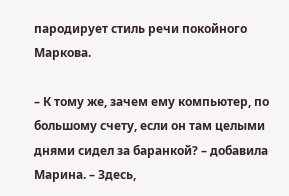пародирует стиль речи покойного Маркова.

– К тому же, зачем ему компьютер, по большому счету, если он там целыми днями сидел за баранкой? – добавила Марина. – Здесь,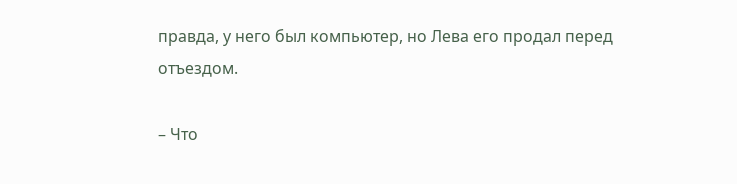правда, у него был компьютер, но Лева его продал перед отъездом.

– Что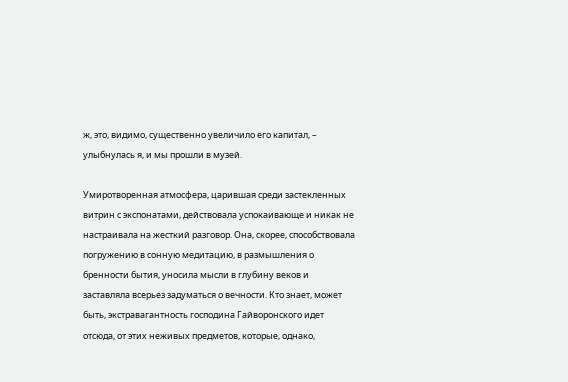ж, это, видимо, существенно увеличило его капитал, – улыбнулась я, и мы прошли в музей.

Умиротворенная атмосфера, царившая среди застекленных витрин с экспонатами, действовала успокаивающе и никак не настраивала на жесткий разговор. Она, скорее, способствовала погружению в сонную медитацию, в размышления о бренности бытия, уносила мысли в глубину веков и заставляла всерьез задуматься о вечности. Кто знает, может быть, экстравагантность господина Гайворонского идет отсюда, от этих неживых предметов, которые, однако,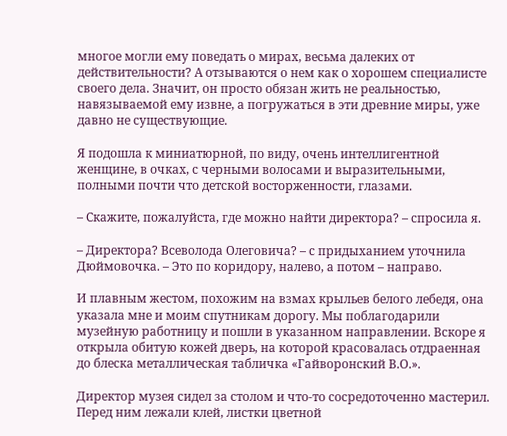многое могли ему поведать о мирах, весьма далеких от действительности? А отзываются о нем как о хорошем специалисте своего дела. Значит, он просто обязан жить не реальностью, навязываемой ему извне, а погружаться в эти древние миры, уже давно не существующие.

Я подошла к миниатюрной, по виду, очень интеллигентной женщине, в очках, с черными волосами и выразительными, полными почти что детской восторженности, глазами.

– Скажите, пожалуйста, где можно найти директора? – спросила я.

– Директора? Всеволода Олеговича? – с придыханием уточнила Дюймовочка. – Это по коридору, налево, а потом – направо.

И плавным жестом, похожим на взмах крыльев белого лебедя, она указала мне и моим спутникам дорогу. Мы поблагодарили музейную работницу и пошли в указанном направлении. Вскоре я открыла обитую кожей дверь, на которой красовалась отдраенная до блеска металлическая табличка «Гайворонский В.О.».

Директор музея сидел за столом и что-то сосредоточенно мастерил. Перед ним лежали клей, листки цветной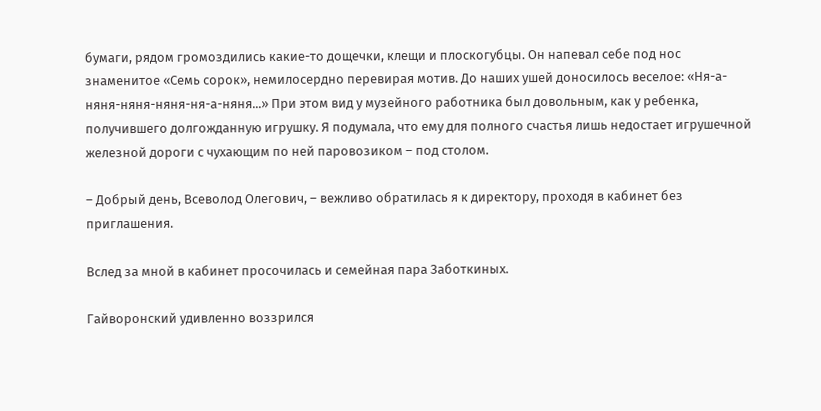бумаги, рядом громоздились какие-то дощечки, клещи и плоскогубцы. Он напевал себе под нос знаменитое «Семь сорок», немилосердно перевирая мотив. До наших ушей доносилось веселое: «Ня-а-няня-няня-няня-ня-а-няня...» При этом вид у музейного работника был довольным, как у ребенка, получившего долгожданную игрушку. Я подумала, что ему для полного счастья лишь недостает игрушечной железной дороги с чухающим по ней паровозиком – под столом.

– Добрый день, Всеволод Олегович, – вежливо обратилась я к директору, проходя в кабинет без приглашения.

Вслед за мной в кабинет просочилась и семейная пара Заботкиных.

Гайворонский удивленно воззрился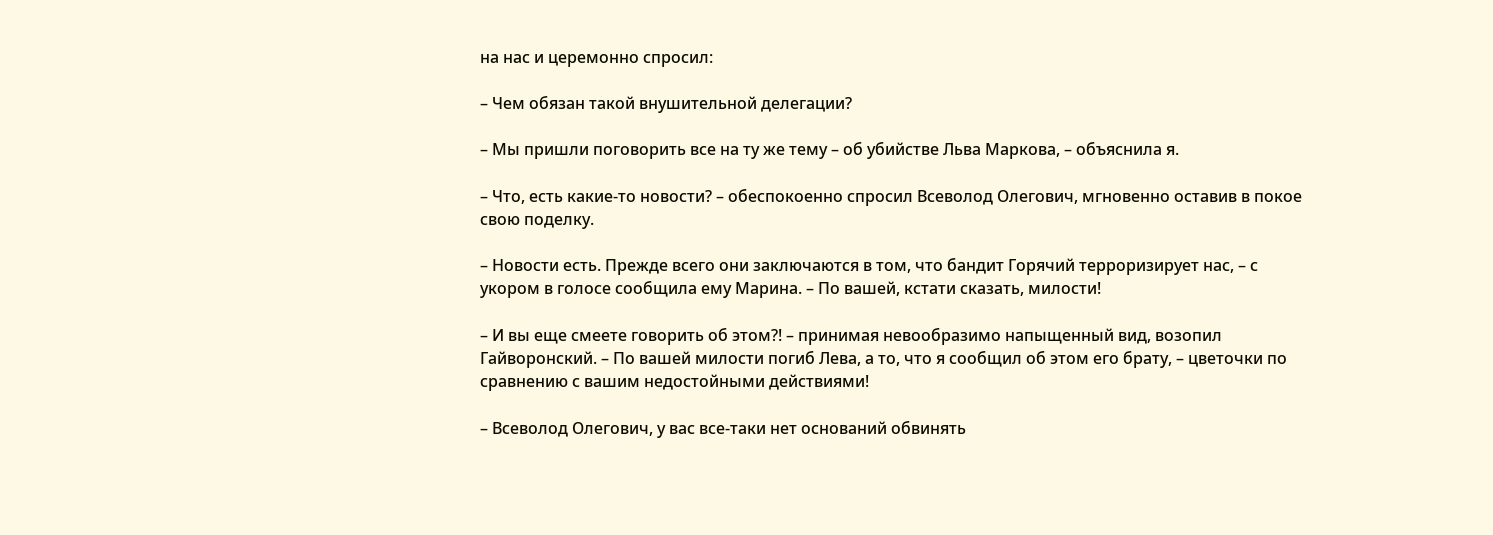на нас и церемонно спросил:

– Чем обязан такой внушительной делегации?

– Мы пришли поговорить все на ту же тему – об убийстве Льва Маркова, – объяснила я.

– Что, есть какие-то новости? – обеспокоенно спросил Всеволод Олегович, мгновенно оставив в покое свою поделку.

– Новости есть. Прежде всего они заключаются в том, что бандит Горячий терроризирует нас, – с укором в голосе сообщила ему Марина. – По вашей, кстати сказать, милости!

– И вы еще смеете говорить об этом?! – принимая невообразимо напыщенный вид, возопил Гайворонский. – По вашей милости погиб Лева, а то, что я сообщил об этом его брату, – цветочки по сравнению с вашим недостойными действиями!

– Всеволод Олегович, у вас все-таки нет оснований обвинять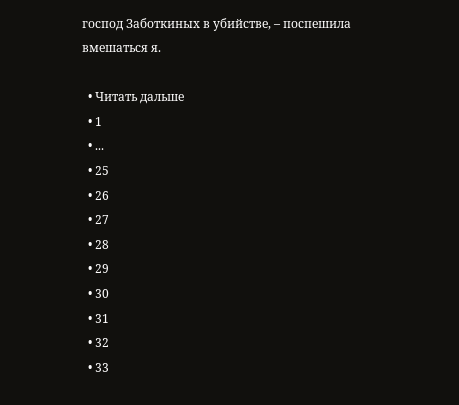господ Заботкиных в убийстве, – поспешила вмешаться я.

  • Читать дальше
  • 1
  • ...
  • 25
  • 26
  • 27
  • 28
  • 29
  • 30
  • 31
  • 32
  • 33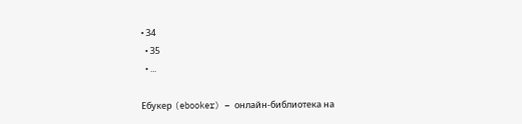• 34
  • 35
  • ...

Ебукер (ebooker) – онлайн-библиотека на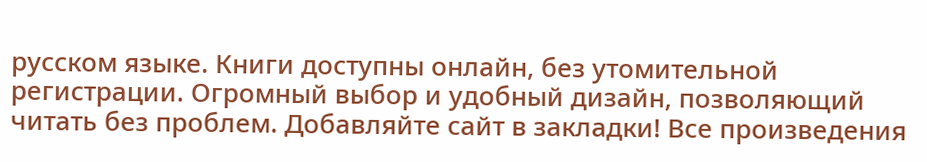русском языке. Книги доступны онлайн, без утомительной регистрации. Огромный выбор и удобный дизайн, позволяющий читать без проблем. Добавляйте сайт в закладки! Все произведения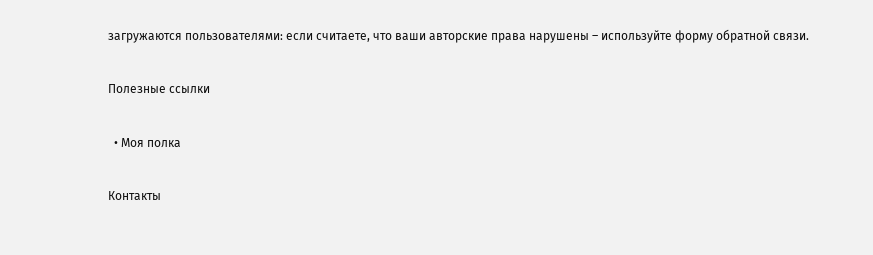загружаются пользователями: если считаете, что ваши авторские права нарушены – используйте форму обратной связи.

Полезные ссылки

  • Моя полка

Контакты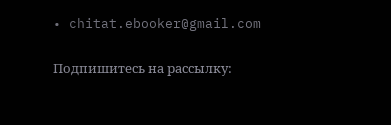• chitat.ebooker@gmail.com

Подпишитесь на рассылку: